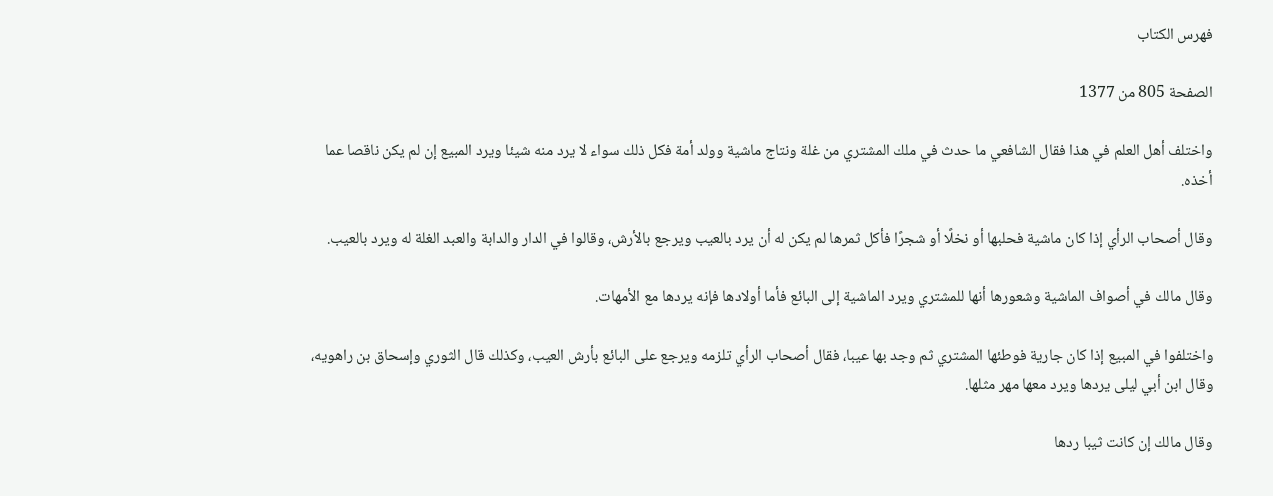فهرس الكتاب

الصفحة 805 من 1377

واختلف أهل العلم في هذا فقال الشافعي ما حدث في ملك المشتري من غلة ونتاج ماشية وولد أمة فكل ذلك سواء لا يرد منه شيئا ويرد المبيع إن لم يكن ناقصا عما أخذه.

وقال أصحاب الرأي إذا كان ماشية فحلبها أو نخلًا أو شجرًا فأكل ثمرها لم يكن له أن يرد بالعيب ويرجع بالأرش، وقالوا في الدار والدابة والعبد الغلة له ويرد بالعيب.

وقال مالك في أصواف الماشية وشعورها أنها للمشتري ويرد الماشية إلى البائع فأما أولادها فإنه يردها مع الأمهات.

واختلفوا في المبيع إذا كان جارية فوطئها المشتري ثم وجد بها عيبا، فقال أصحاب الرأي تلزمه ويرجع على البائع بأرش العيب، وكذلك قال الثوري وإسحاق بن راهويه، وقال ابن أبي ليلى يردها ويرد معها مهر مثلها.

وقال مالك إن كانت ثيبا ردها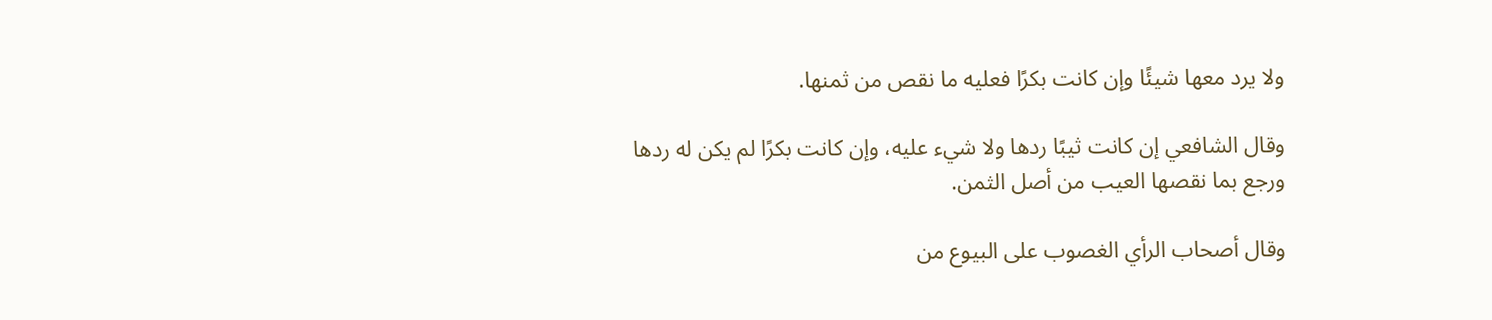ولا يرد معها شيئًا وإن كانت بكرًا فعليه ما نقص من ثمنها.

وقال الشافعي إن كانت ثيبًا ردها ولا شيء عليه، وإن كانت بكرًا لم يكن له ردها ورجع بما نقصها العيب من أصل الثمن.

وقال أصحاب الرأي الغصوب على البيوع من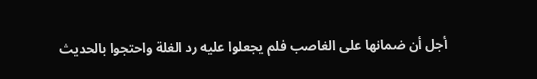أجل أن ضمانها على الغاصب فلم يجعلوا عليه رد الغلة واحتجوا بالحديث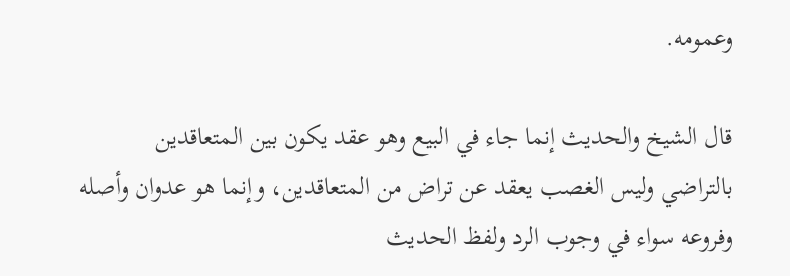وعمومه.

قال الشيخ والحديث إنما جاء في البيع وهو عقد يكون بين المتعاقدين بالتراضي وليس الغصب يعقد عن تراض من المتعاقدين، وإنما هو عدوان وأصله وفروعه سواء في وجوب الرد ولفظ الحديث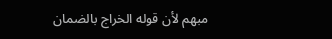مبهم لأن قوله الخراج بالضمان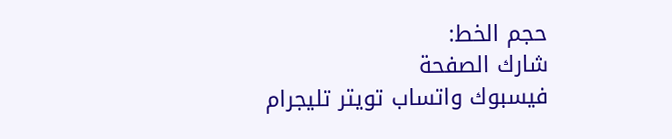حجم الخط:
شارك الصفحة
فيسبوك واتساب تويتر تليجرام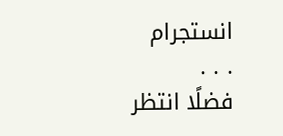انستجرام
. . .
فضلًا انتظر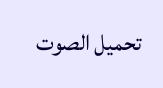تحميل الصوت